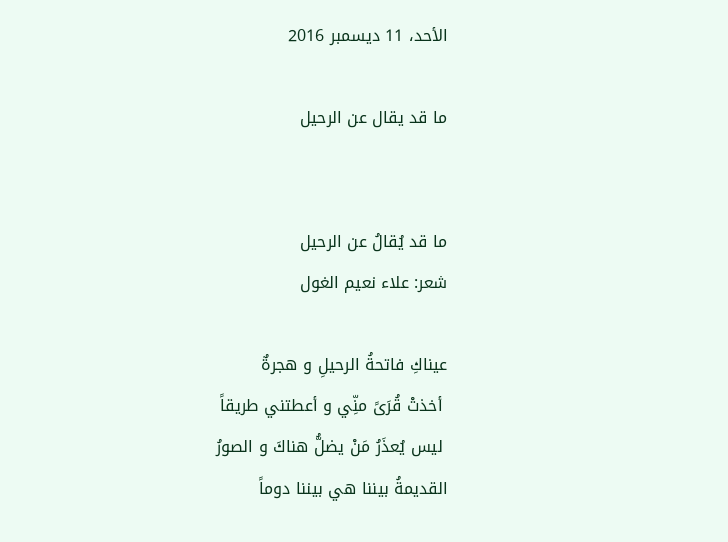الأحد، 11 ديسمبر 2016

ما قد يقال عن الرحيل


ما قد يُقالُ عن الرحيل
شعر: علاء نعيم الغول

عيناكِ فاتحةُ الرحيلِ و هجرةٌ
 أخذتْ قُرَىً منِّي و أعطتني طريقاً
 ليس يُعذَرُ مَنْ يضلُّ هناكَ و الصورُ
القديمةُ بيننا هي بيننا دوماً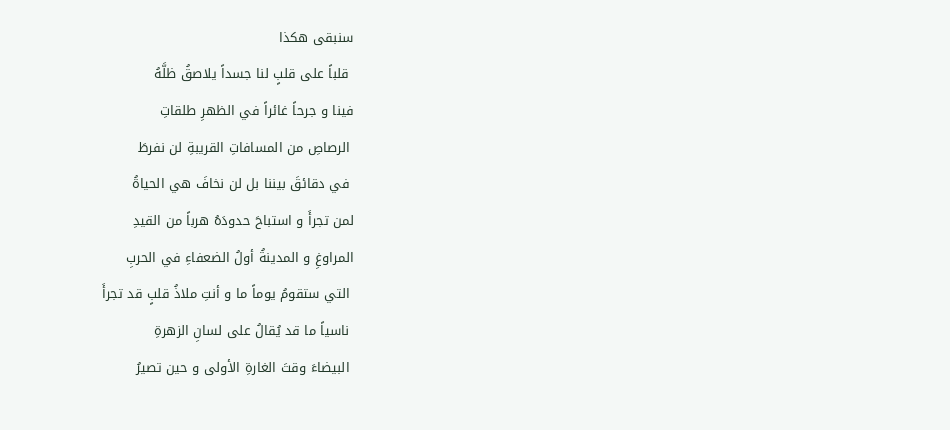سنبقى هكذا
 قلباً على قلبٍ لنا جسداً يلاصقُ ظلَّهُ
فينا و جرحاً غائراً في الظهرِ طلقاتِ
 الرصاصِ من المسافاتِ القريبةِ لن نفرطَ
 في دقائقَ بيننا بل لن نخافَ هي الحياةُ
لمن تجرأَ و استباحَ حدودَهُ هرباً من القيدِ
المراوغِ و المدينةُ أولُ الضعفاءِ في الحربِ
 التي ستقومُ يوماً ما و أنتِ ملاذُ قلبٍ قد تجرأَ
 ناسياً ما قد يُقالُ على لسانِ الزهرةِ
 البيضاءَ وقتَ الغارةِ الأولى و حين تصيرُ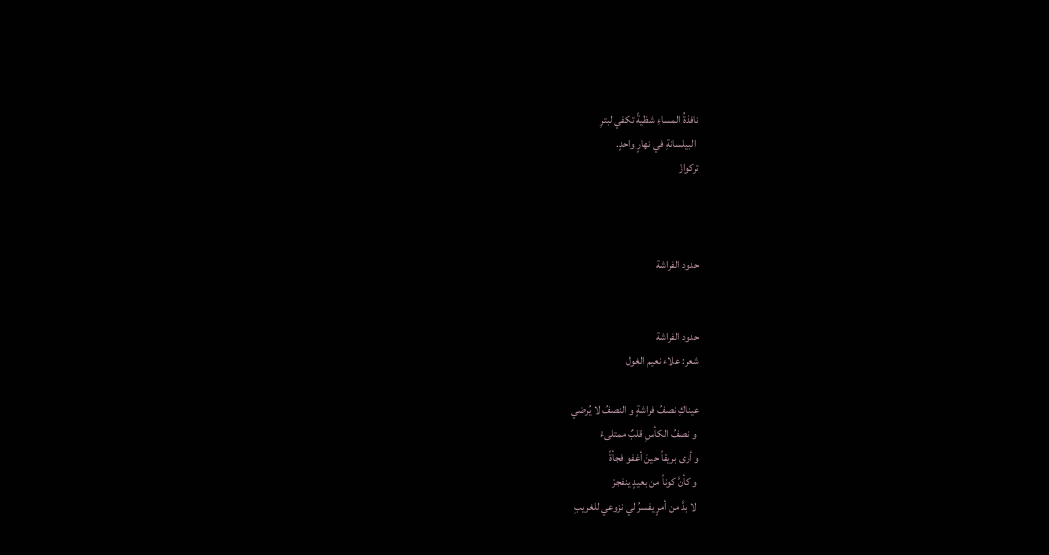نافذةُ المساءِ شظيةً تكفي لبترِ
 البيلسانةِ في نهارٍ واحدٍ.
تركوازْ



حدود الفراشة


حدود الفراشة
شعر: علاء نعيم الغول

عيناكِ نصفُ فراشةٍ و النصفُ لا يُرضي
 و نصفُ الكأسِ قلبٌ ممتلىءْ
و أرى بريقاً حينَ أغفو فجأةً
 و كأنَّ كوناً من بعيدٍ ينفجرْ
 لا بدَّ من أمرٍ يفسرُ لي نزوعي للغريبِ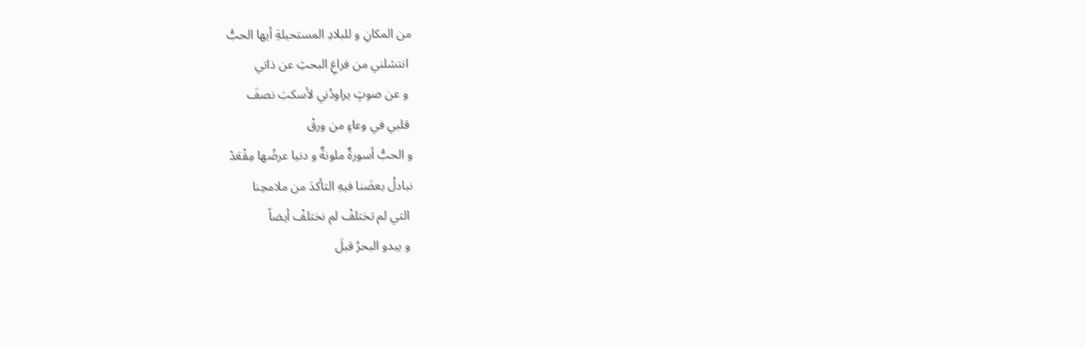من المكانِ و للبلادِ المستحيلةِ أيها الحبُّ
 انتشلني من فراغِ البحثِ عن ذاتي
 و عن صوتٍ يراودُني لأسكبَ نصفَ
 قلبي في وعاءٍ من ورقْ
و الحبُّ أسورةٌ ملونةٌ و دنيا عرضُها مِقْعَدْ
نبادلُ بعضَنا فيهِ التأكدَ من ملامحِنا
 التي لم تختلفْ لم نختلفْ أيضاً
 و يبدو البحرُ قبلَ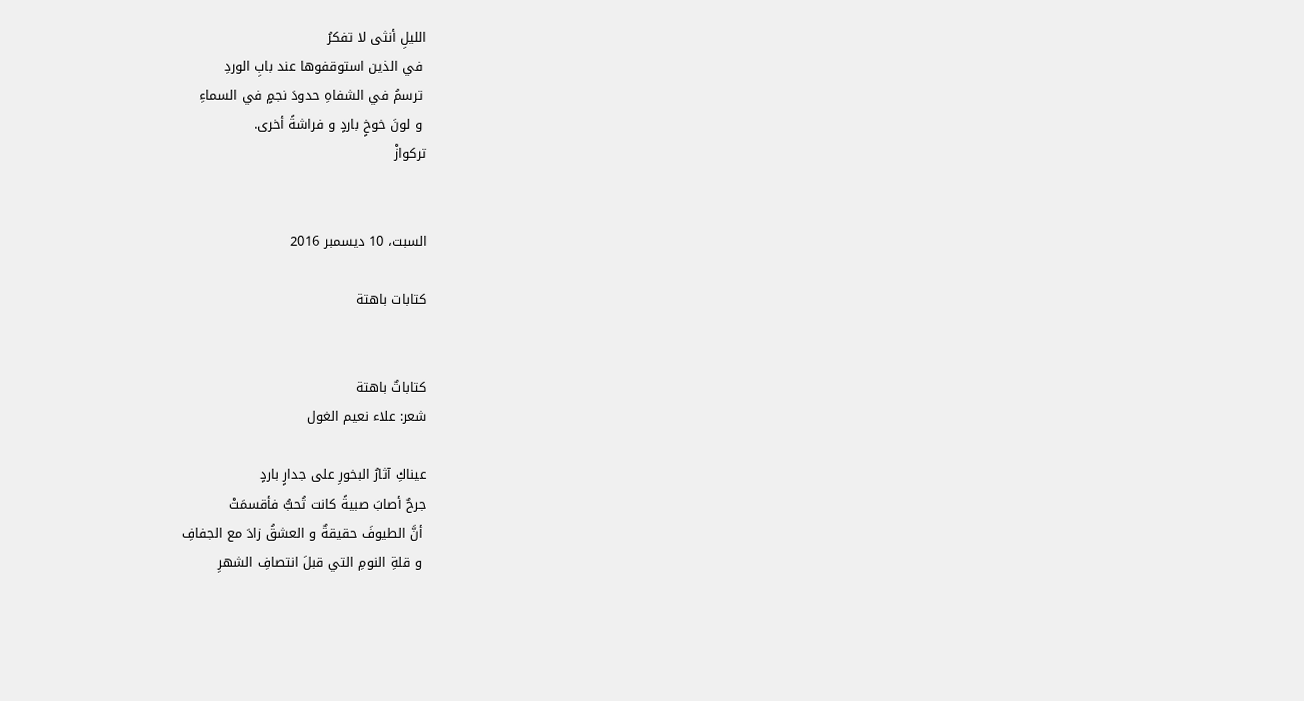الليلِ أنثى لا تفكرُ
 في الذين استوقفوها عند بابِ الوردِ
 ترسمُ في الشفاهِ حدودَ نجمٍ في السماءِ
 و لونَ خوخٍ باردٍ و فراشةً أخرى.
تركوازْ


السبت، 10 ديسمبر 2016

كتابات باهتة


كتاباتٌ باهتة
شعر: علاء نعيم الغول

عيناكِ آثارُ البخورِ على جدارٍ باردٍ
جرحٌ أصابَ صبيةً كانت تُحبُّ فأقسمَتْ
 أنَّ الطيوفَ حقيقةٌ و العشقُ زادَ مع الجفافِ
 و قلةِ النومِ التي قبلَ انتصافِ الشهرِ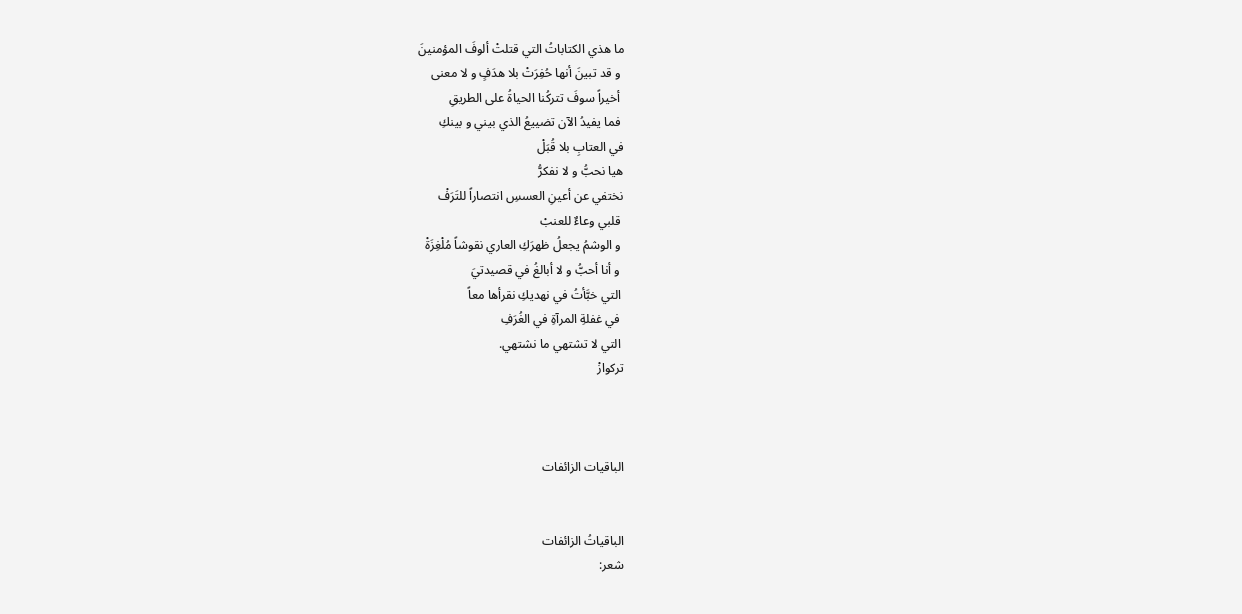ما هذي الكتاباتُ التي قتلتْ ألوفَ المؤمنينَ
 و قد تبينَ أنها حُفِرَتْ بلا هدَفٍ و لا معنى
 أخيراً سوفَ تتركُنا الحياةُ على الطريقِ
 فما يفيدُ الآن تضييعُ الذي بيني و بينكِ
في العتابِ بلا قُبَلْ
هيا نحبُّ و لا نفكرُّ
نختفي عن أعينِ العسسِ انتصاراً للتَرَفْ
 قلبي وعاءٌ للعنبْ
 و الوشمُ يجعلُ ظهرَكِ العاري نقوشاً مُلْغِزَةْ
 و أنا أحبُّ و لا أبالغُ في قصيدتيَ
 التي خبَّأتُ في نهديكِ نقرأها معاً
 في غفلةِ المرآةِ في الغُرَفِ
 التي لا تشتهي ما نشتهي.
تركوازْ



الباقيات الزائفات


الباقياتُ الزائفات
شعر: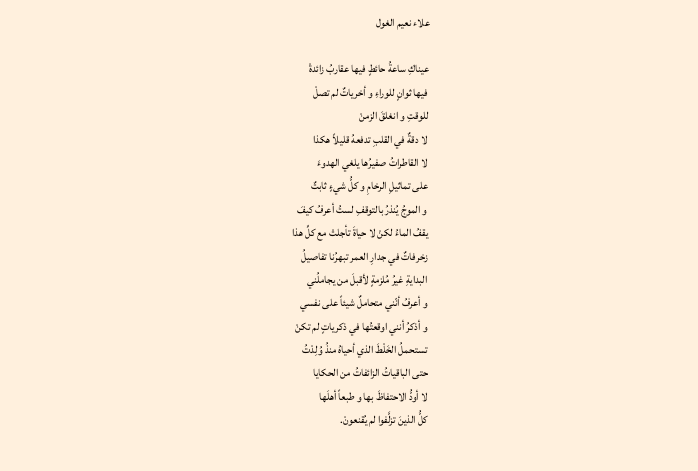علاء نعيم الغول

عيناكِ ساعةُ حائطٍ فيها عقاربُ زائدةْ
 فيها ثوانٍ للوراءِ و أخرياتٌ لم تصلْ
 للوقتِ و انغلقَ الزمنْ
 لا دقةٌ في القلبِ تدفعهُ قليلاً هكذا
 لا القاطراتُ صفيرُها يلغي الهدوءَ
 على تماثيلِ الرخامِ و كلُّ شيءٍ ثابتٌ
 و الموجُ يُنذرُ بالتوقفِ لستُ أعرفُ كيفَ
 يقفُ الماءُ لكنْ لا حياةَ تأجلتْ مع كلِّ هذا
 زخرفاتٌ في جدارِ العمر تبهرُنا تفاصيلُ
 البدايةِ غيرُ مُلزمةٍ لأقبلَ من يجاملُني
 و أعرفُ أنّني متحاملٌ شيئاً على نفسي
 و أذكرُ أنني اوقعتُها في ذكرياتٍ لم تكنْ
 تستحملُ الخَلْطَ الذي أحياهُ منذُ وُلِدْتُ
 حتى الباقياتُ الزائفاتُ من الحكايا
 لا أودُّ الاحتفاظَ بها و طبعاً أهلَها
 كلُّ الذينَ تزلَّفوا لم يُقنعونْ.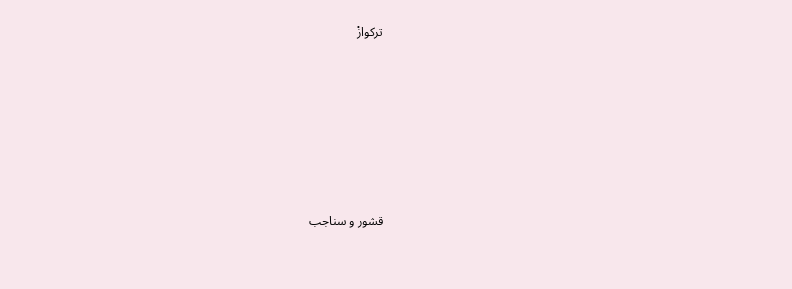تركوازْ








قشور و سناجب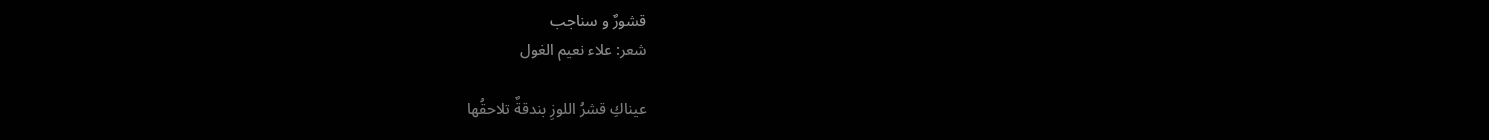قشورٌ و سناجب
شعر: علاء نعيم الغول

عيناكِ قشرُ اللوزِ بندقةٌ تلاحقُها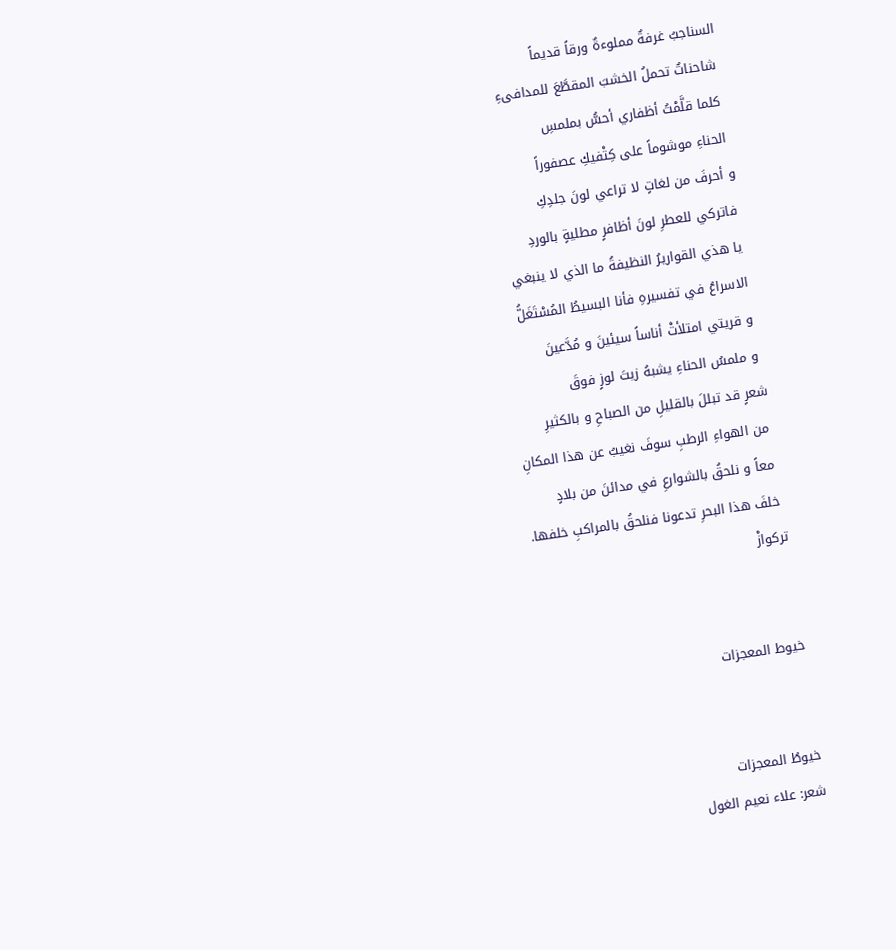السناجبُ غرفةٌ مملوءةٌ ورقاً قديماً
 شاحناتٌ تحملُ الخشبَ المقطَّعَ للمدافىءِ
 كلما قلَّمْتُ أظفاري أحسُّ بملمسِ
 الحناءِ موشوماً على كِتْفيكِ عصفوراً
و أحرفَ من لغاتٍ لا تراعي لونَ جلدِكِ
 فاتركي للعطرِ لونَ أظافرٍ مطليةٍ بالوردِ
 يا هذي القواريرُ النظيفةُ ما الذي لا ينبغي
 الاسراعُ في تفسيرهِ فأنا البسيطُ المُسْتَغَلُّ
 و قريتي امتلأتْ أناساً سيئينَ و مُدَّعينَ
 و ملمسُ الحناءِ يشبهُ زيتَ لوزٍ فوقَ
شعرٍ قد تبللَ بالقليلِ من الصباحِ و بالكثيرِ
 من الهواءِ الرطبِ سوفَ نغيبُ عن هذا المكانِ
 معاً و نلحقُ بالشوارعِ في مدائنَ من بلادٍ
 خلفَ هذا البحرِ تدعونا فنلحقُ بالمراكبِ خلفها.
تركوازْ


خيوط المعجزات


خيوطُ المعجزات
شعر: علاء نعيم الغول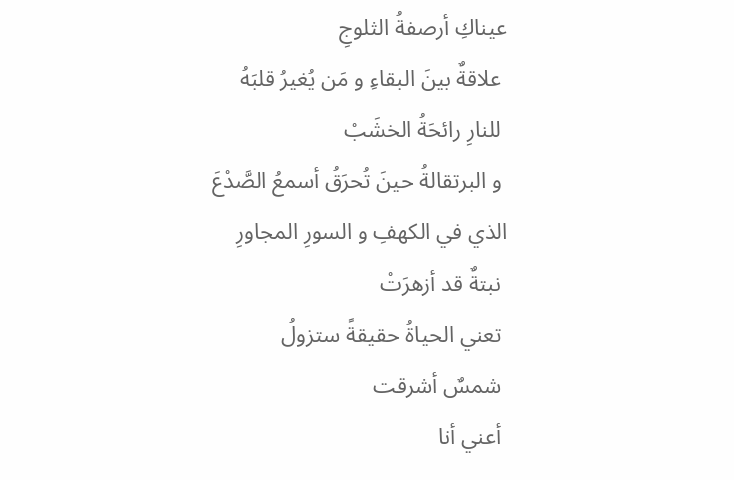عيناكِ أرصفةُ الثلوجِ
 علاقةٌ بينَ البقاءِ و مَن يُغيرُ قلبَهُ
 للنارِ رائحَةُ الخشَبْ
 و البرتقالةُ حينَ تُحرَقُ أسمعُ الصَّدْعَ
الذي في الكهفِ و السورِ المجاورِ
 نبتةٌ قد أزهرَتْ
 تعني الحياةُ حقيقةً ستزولُ
 شمسٌ أشرقت
 أعني أنا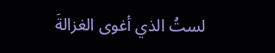لستُ الذي أغوى الغزالةَ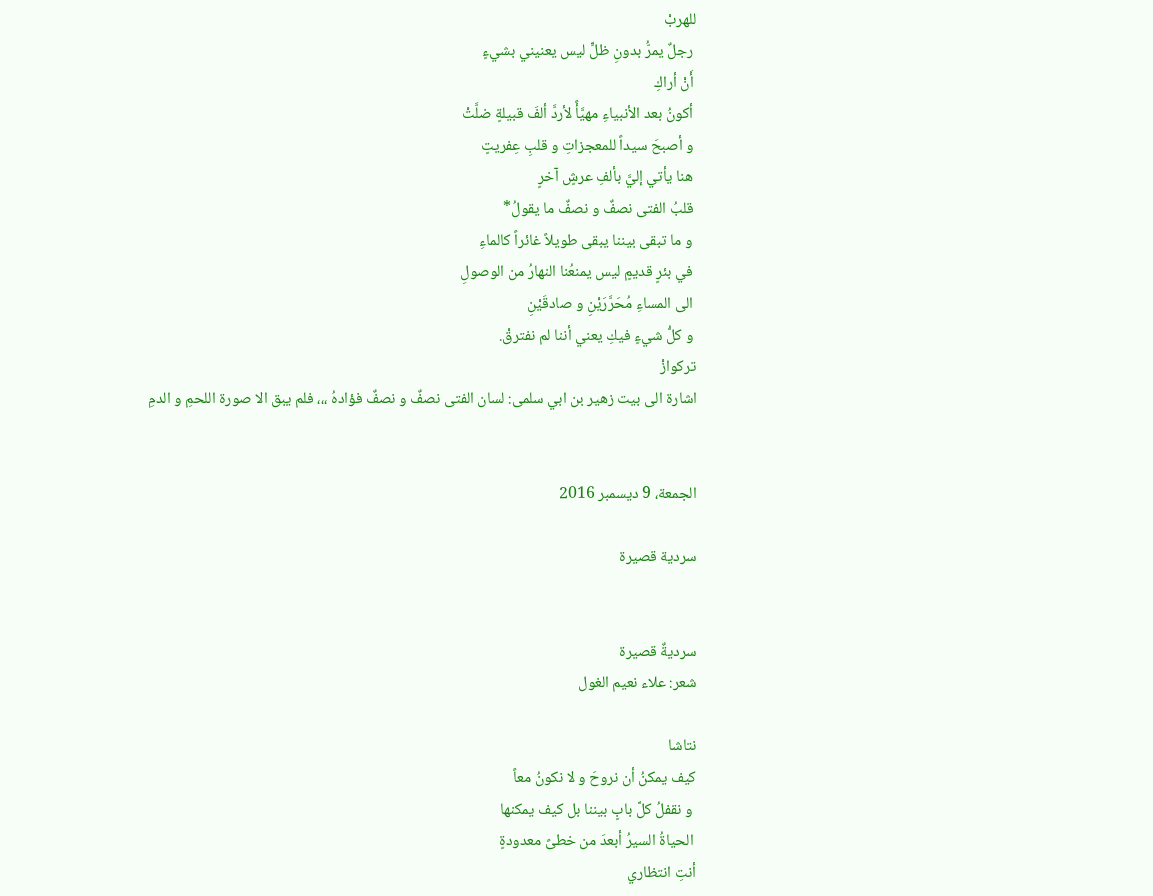للهربْ
 رجلٌ يمرُّ بدونِ ظلٍّ ليس يعنيني بشيءٍ
 أَنْ أراكِ
 أكونُ بعد الأنبياءِ مهيَّأً لأردَّ ألفَ قبيلةٍ ضلَّتْ
 و أصبحَ سيداً للمعجزاتِ و قلبِ عِفريتٍ
 هنا يأتي إليَّ بألفِ عرشٍ آخرٍ
 قلبُ الفتى نصفٌ و نصفٌ ما يقولُ*
 و ما تبقى بيننا يبقى طويلاً غائراً كالماءِ
 في بئرٍ قديمٍ ليس يمنعُنا النهارُ من الوصولِ
 الى المساءِ مُحَرَّرَيْنِ و صادقَيْنِ
 و كلُّ شيءٍ فيكِ يعني أننا لم نفترقْ.
تركوازْ
اشارة الى بيت زهير بن ابي سلمى: لسان الفتى نصفٌ و نصفٌ فؤادهُ ،،، فلم يبق الا صورة اللحمِ و الدمِ


الجمعة، 9 ديسمبر 2016

سردية قصيرة


سرديةٌ قصيرة
شعر: علاء نعيم الغول

نتاشا
كيف يمكنُ أن نروحَ و لا نكونُ معاً
 و نقفلُ كلَّ بابٍ بيننا بل كيف يمكنها
 الحياةُ السيرُ أبعدَ من خطىً معدودةٍ
أنتِ انتظاري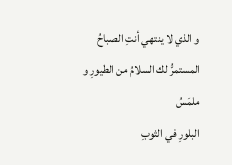و الذي لا ينتهي أنتِ الصباحُ
المستمرُّ لك السلامُ من الطيورِ و ملمَسُ
البلورِ في الثوبِ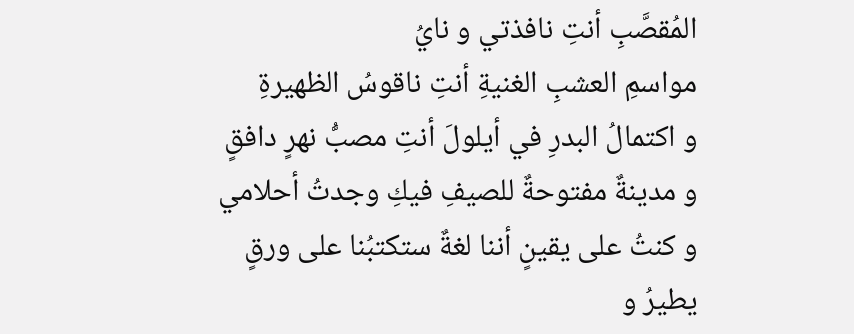المُقصَّبِ أنتِ نافذتي و نايُ
مواسمِ العشبِ الغنيةِ أنتِ ناقوسُ الظهيرةِ
و اكتمالُ البدرِ في أيلولَ أنتِ مصبُّ نهرٍ دافقٍ
و مدينةٌ مفتوحةٌ للصيفِ فيكِ وجدتُ أحلامي
و كنتُ على يقينٍ أننا لغةٌ ستكتبُنا على ورقٍ
يطيرُ و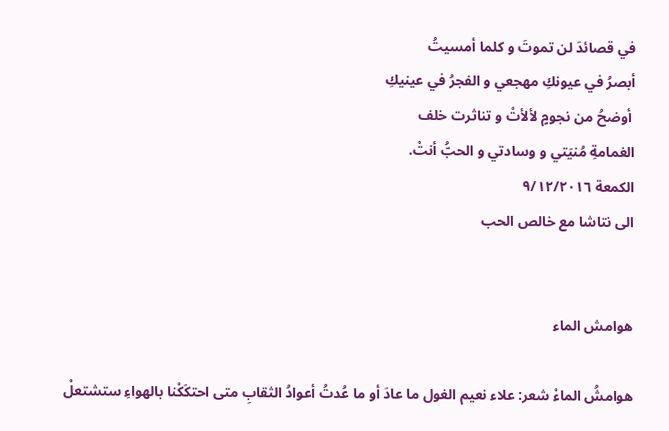في قصائدَ لن تموتَ و كلما أمسيتُ
أبصرُ في عيونكِ مهجعي و الفجرُ في عينيكِ
 أوضحُ من نجومٍ لألأتْ و تناثرت خلف
الغمامةِ مُنيَتي و وسادتي و الحبُّ أنتْ.
الكمعة ٩/١٢/٢٠١٦
الى نتاشا مع خالص الحب


هوامش الماء

هوامشُ الماءْ شعر: علاء نعيم الغول ما عادَ أو ما عُدتُ أعوادُ الثقابِ متى احتكَكْنا بالهواءِ ستشتعلْ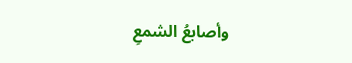وأصابعُ الشمعِ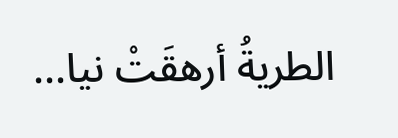الطريةُ أرهقَتْ نيا...